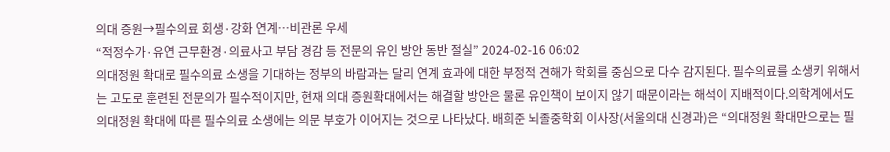의대 증원→필수의료 회생·강화 연계…비관론 우세
“적정수가·유연 근무환경·의료사고 부담 경감 등 전문의 유인 방안 동반 절실” 2024-02-16 06:02
의대정원 확대로 필수의료 소생을 기대하는 정부의 바람과는 달리 연계 효과에 대한 부정적 견해가 학회를 중심으로 다수 감지된다. 필수의료를 소생키 위해서는 고도로 훈련된 전문의가 필수적이지만, 현재 의대 증원확대에서는 해결할 방안은 물론 유인책이 보이지 않기 때문이라는 해석이 지배적이다.의학계에서도 의대정원 확대에 따른 필수의료 소생에는 의문 부호가 이어지는 것으로 나타났다. 배희준 뇌졸중학회 이사장(서울의대 신경과)은 “의대정원 확대만으로는 필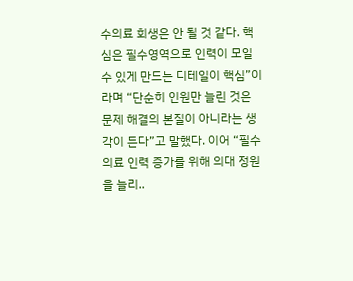수의료 회생은 안 될 것 같다. 핵심은 필수영역으로 인력이 모일 수 있게 만드는 디테일이 핵심”이라며 “단순히 인원만 늘린 것은 문제 해결의 본질이 아니라는 생각이 든다”고 말했다. 이어 “필수의료 인력 증가를 위해 의대 정원을 늘리..